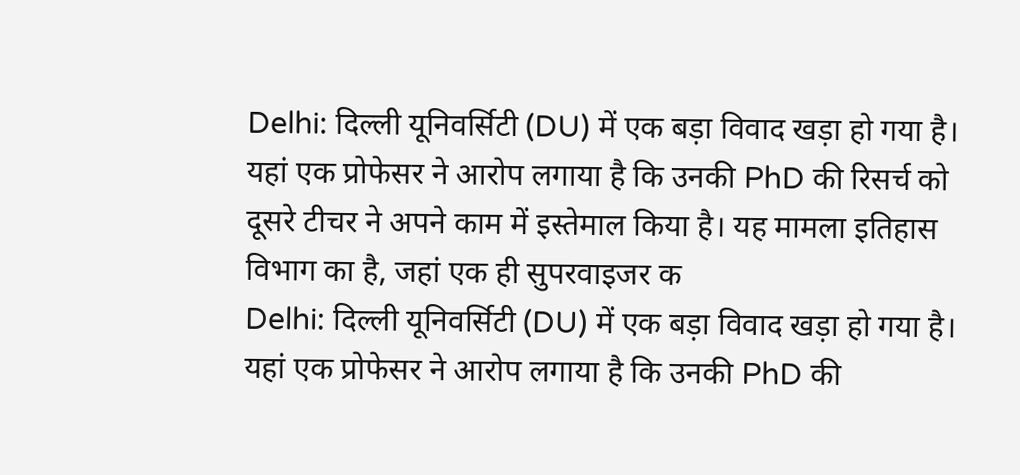Delhi: दिल्ली यूनिवर्सिटी (DU) में एक बड़ा विवाद खड़ा हो गया है। यहां एक प्रोफेसर ने आरोप लगाया है कि उनकी PhD की रिसर्च को दूसरे टीचर ने अपने काम में इस्तेमाल किया है। यह मामला इतिहास विभाग का है, जहां एक ही सुपरवाइजर क
Delhi: दिल्ली यूनिवर्सिटी (DU) में एक बड़ा विवाद खड़ा हो गया है। यहां एक प्रोफेसर ने आरोप लगाया है कि उनकी PhD की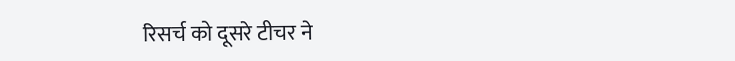रिसर्च को दूसरे टीचर ने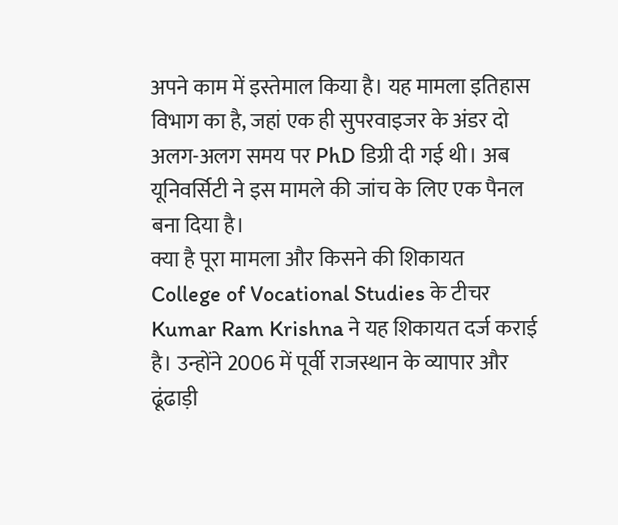अपने काम में इस्तेमाल किया है। यह मामला इतिहास विभाग का है, जहां एक ही सुपरवाइजर के अंडर दो अलग-अलग समय पर PhD डिग्री दी गई थी। अब यूनिवर्सिटी ने इस मामले की जांच के लिए एक पैनल बना दिया है।
क्या है पूरा मामला और किसने की शिकायत
College of Vocational Studies के टीचर Kumar Ram Krishna ने यह शिकायत दर्ज कराई है। उन्होंने 2006 में पूर्वी राजस्थान के व्यापार और ढूंढाड़ी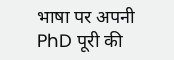भाषा पर अपनी PhD पूरी की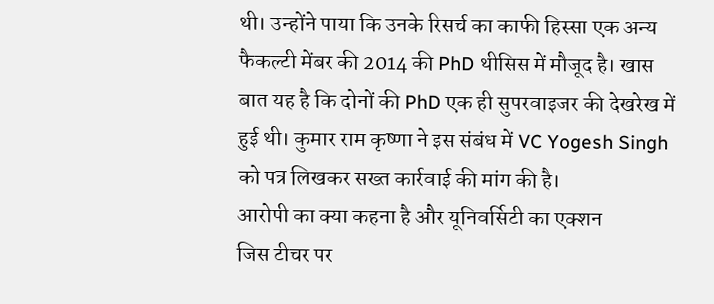थी। उन्होंने पाया कि उनके रिसर्च का काफी हिस्सा एक अन्य फैकल्टी मेंबर की 2014 की PhD थीसिस में मौजूद है। खास बात यह है कि दोनों की PhD एक ही सुपरवाइजर की देखरेख में हुई थी। कुमार राम कृष्णा ने इस संबंध में VC Yogesh Singh को पत्र लिखकर सख्त कार्रवाई की मांग की है।
आरोपी का क्या कहना है और यूनिवर्सिटी का एक्शन
जिस टीचर पर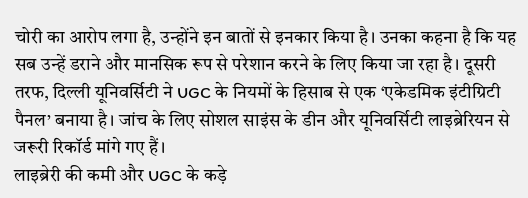चोरी का आरोप लगा है, उन्होंने इन बातों से इनकार किया है। उनका कहना है कि यह सब उन्हें डराने और मानसिक रूप से परेशान करने के लिए किया जा रहा है। दूसरी तरफ, दिल्ली यूनिवर्सिटी ने UGC के नियमों के हिसाब से एक ‘एकेडमिक इंटीग्रिटी पैनल’ बनाया है। जांच के लिए सोशल साइंस के डीन और यूनिवर्सिटी लाइब्रेरियन से जरूरी रिकॉर्ड मांगे गए हैं।
लाइब्रेरी की कमी और UGC के कड़े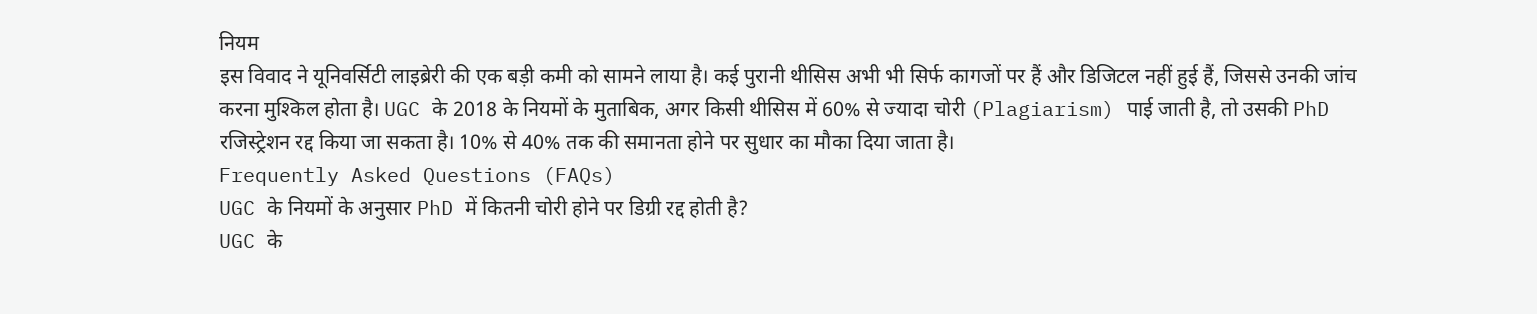नियम
इस विवाद ने यूनिवर्सिटी लाइब्रेरी की एक बड़ी कमी को सामने लाया है। कई पुरानी थीसिस अभी भी सिर्फ कागजों पर हैं और डिजिटल नहीं हुई हैं, जिससे उनकी जांच करना मुश्किल होता है। UGC के 2018 के नियमों के मुताबिक, अगर किसी थीसिस में 60% से ज्यादा चोरी (Plagiarism) पाई जाती है, तो उसकी PhD रजिस्ट्रेशन रद्द किया जा सकता है। 10% से 40% तक की समानता होने पर सुधार का मौका दिया जाता है।
Frequently Asked Questions (FAQs)
UGC के नियमों के अनुसार PhD में कितनी चोरी होने पर डिग्री रद्द होती है?
UGC के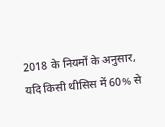2018 के नियमों के अनुसार, यदि किसी थीसिस में 60% से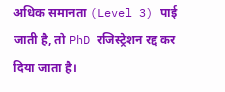अधिक समानता (Level 3) पाई जाती है, तो PhD रजिस्ट्रेशन रद्द कर दिया जाता है।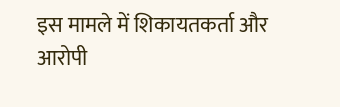इस मामले में शिकायतकर्ता और आरोपी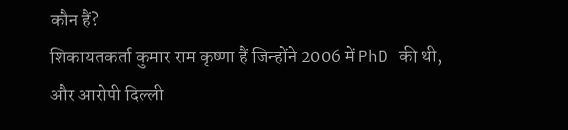कौन हैं?
शिकायतकर्ता कुमार राम कृष्णा हैं जिन्होंने 2006 में PhD की थी, और आरोपी दिल्ली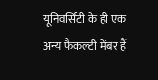यूनिवर्सिटी के ही एक अन्य फैकल्टी मेंबर हैं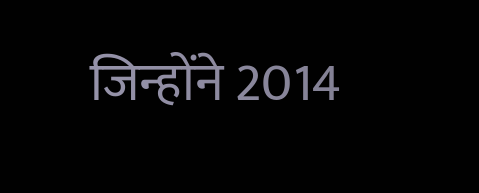जिन्होंने 2014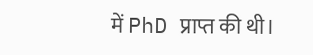में PhD प्राप्त की थी।